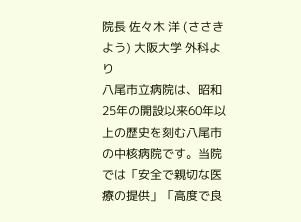院長 佐々木 洋 (ささき よう) 大阪大学 外科より
八尾市立病院は、昭和25年の開設以来60年以上の歴史を刻む八尾市の中核病院です。当院では「安全で親切な医療の提供」「高度で良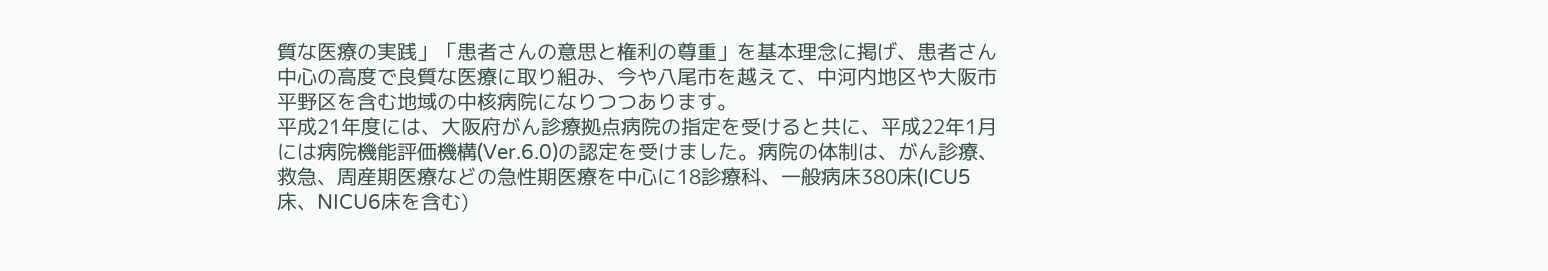質な医療の実践」「患者さんの意思と権利の尊重」を基本理念に掲げ、患者さん中心の高度で良質な医療に取り組み、今や八尾市を越えて、中河内地区や大阪市平野区を含む地域の中核病院になりつつあります。
平成21年度には、大阪府がん診療拠点病院の指定を受けると共に、平成22年1月には病院機能評価機構(Ver.6.0)の認定を受けました。病院の体制は、がん診療、救急、周産期医療などの急性期医療を中心に18診療科、一般病床380床(ICU5床、NICU6床を含む)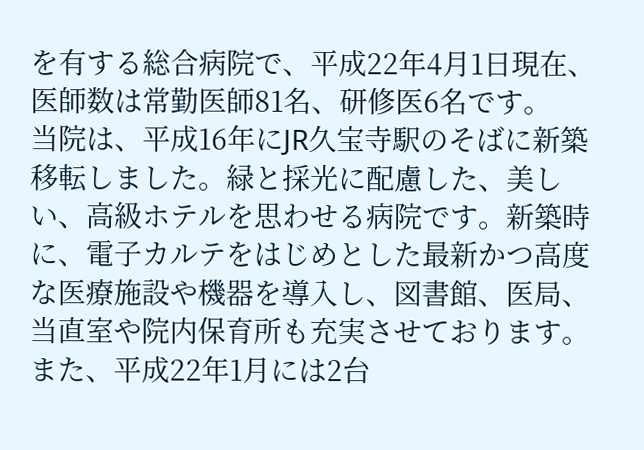を有する総合病院で、平成22年4月1日現在、医師数は常勤医師81名、研修医6名です。
当院は、平成16年にJR久宝寺駅のそばに新築移転しました。緑と採光に配慮した、美しい、高級ホテルを思わせる病院です。新築時に、電子カルテをはじめとした最新かつ高度な医療施設や機器を導入し、図書館、医局、当直室や院内保育所も充実させております。また、平成22年1月には2台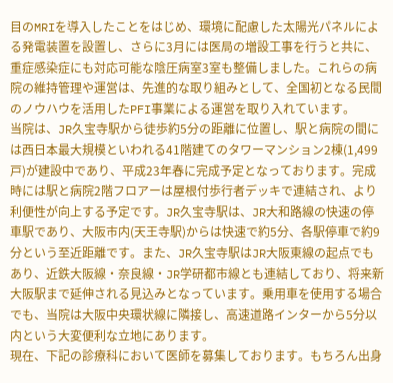目のMRIを導入したことをはじめ、環境に配慮した太陽光パネルによる発電装置を設置し、さらに3月には医局の増設工事を行うと共に、重症感染症にも対応可能な陰圧病室3室も整備しました。これらの病院の維持管理や運営は、先進的な取り組みとして、全国初となる民間のノウハウを活用したPFI事業による運営を取り入れています。
当院は、JR久宝寺駅から徒歩約5分の距離に位置し、駅と病院の間には西日本最大規模といわれる41階建てのタワーマンション2棟(1,499戸)が建設中であり、平成23年春に完成予定となっております。完成時には駅と病院2階フロアーは屋根付歩行者デッキで連結され、より利便性が向上する予定です。JR久宝寺駅は、JR大和路線の快速の停車駅であり、大阪市内(天王寺駅)からは快速で約5分、各駅停車で約9分という至近距離です。また、JR久宝寺駅はJR大阪東線の起点でもあり、近鉄大阪線・奈良線・JR学研都市線とも連結しており、将来新大阪駅まで延伸される見込みとなっています。乗用車を使用する場合でも、当院は大阪中央環状線に隣接し、高速道路インターから5分以内という大変便利な立地にあります。
現在、下記の診療科において医師を募集しております。もちろん出身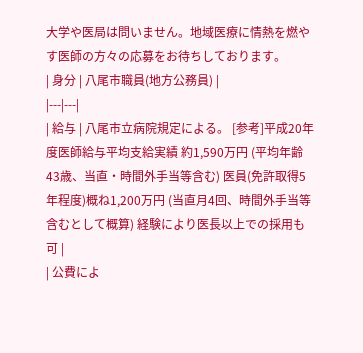大学や医局は問いません。地域医療に情熱を燃やす医師の方々の応募をお待ちしております。
| 身分 | 八尾市職員(地方公務員) |
|---|---|
| 給与 | 八尾市立病院規定による。 [参考]平成20年度医師給与平均支給実績 約1,590万円 (平均年齢43歳、当直・時間外手当等含む) 医員(免許取得5年程度)概ね1,200万円 (当直月4回、時間外手当等含むとして概算) 経験により医長以上での採用も可 |
| 公費によ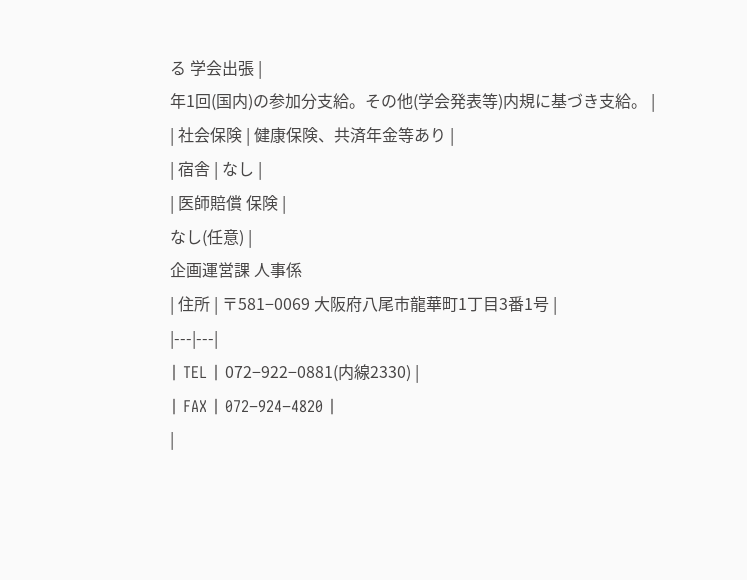る 学会出張 |
年1回(国内)の参加分支給。その他(学会発表等)内規に基づき支給。 |
| 社会保険 | 健康保険、共済年金等あり |
| 宿舎 | なし |
| 医師賠償 保険 |
なし(任意) |
企画運営課 人事係
| 住所 | 〒581−0069 大阪府八尾市龍華町1丁目3番1号 |
|---|---|
| TEL | 072−922−0881(内線2330) |
| FAX | 072−924−4820 |
|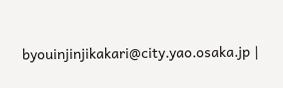byouinjinjikakari@city.yao.osaka.jp |